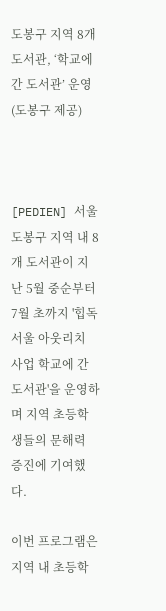도봉구 지역 8개 도서관, ‘학교에 간 도서관’ 운영 (도봉구 제공)



[PEDIEN] 서울 도봉구 지역 내 8개 도서관이 지난 5월 중순부터 7월 초까지 '힙독서울 아웃리치 사업 학교에 간 도서관'을 운영하며 지역 초등학생들의 문해력 증진에 기여했다.

이번 프로그램은 지역 내 초등학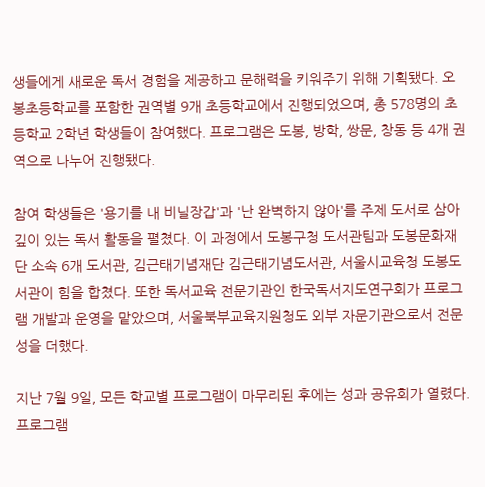생들에게 새로운 독서 경험을 제공하고 문해력을 키워주기 위해 기획됐다. 오봉초등학교를 포함한 권역별 9개 초등학교에서 진행되었으며, 총 578명의 초등학교 2학년 학생들이 참여했다. 프로그램은 도봉, 방학, 쌍문, 창동 등 4개 권역으로 나누어 진행됐다.

참여 학생들은 '용기를 내 비닐장갑'과 '난 완벽하지 않아'를 주제 도서로 삼아 깊이 있는 독서 활동을 펼쳤다. 이 과정에서 도봉구청 도서관팀과 도봉문화재단 소속 6개 도서관, 김근태기념재단 김근태기념도서관, 서울시교육청 도봉도서관이 힘을 합쳤다. 또한 독서교육 전문기관인 한국독서지도연구회가 프로그램 개발과 운영을 맡았으며, 서울북부교육지원청도 외부 자문기관으로서 전문성을 더했다.

지난 7월 9일, 모든 학교별 프로그램이 마무리된 후에는 성과 공유회가 열렸다. 프로그램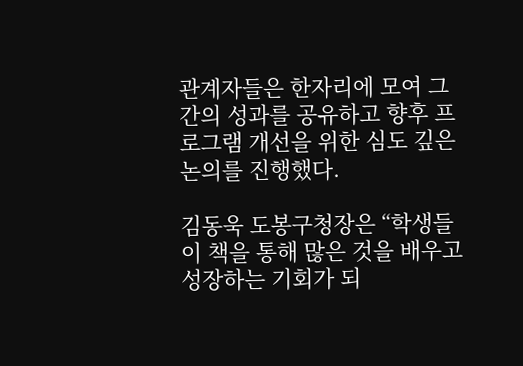관계자들은 한자리에 모여 그간의 성과를 공유하고 향후 프로그램 개선을 위한 심도 깊은 논의를 진행했다.

김동욱 도봉구청장은 “학생들이 책을 통해 많은 것을 배우고 성장하는 기회가 되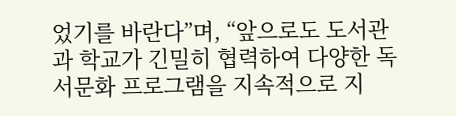었기를 바란다”며, “앞으로도 도서관과 학교가 긴밀히 협력하여 다양한 독서문화 프로그램을 지속적으로 지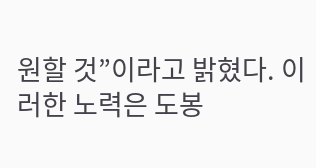원할 것”이라고 밝혔다. 이러한 노력은 도봉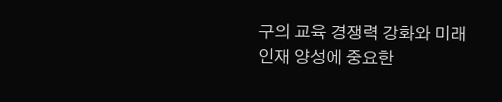구의 교육 경쟁력 강화와 미래 인재 양성에 중요한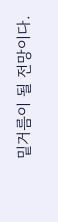밑거름이 될 전망이다.